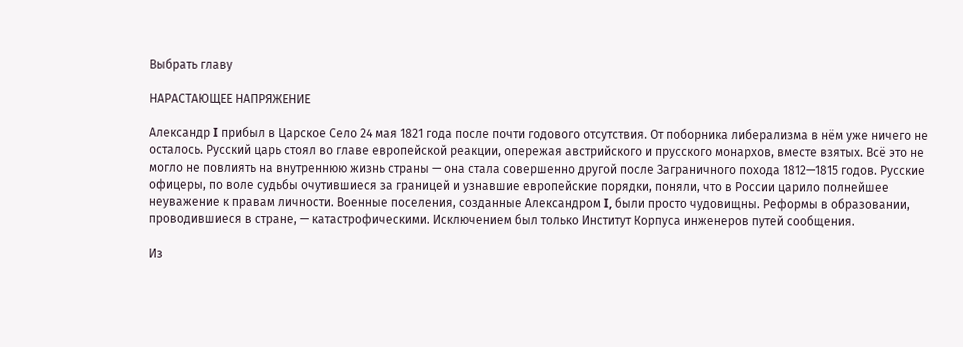Выбрать главу

НАРАСТАЮЩЕЕ НАПРЯЖЕНИЕ

Александр I прибыл в Царское Село 24 мая 1821 года после почти годового отсутствия. От поборника либерализма в нём уже ничего не осталось. Русский царь стоял во главе европейской реакции, опережая австрийского и прусского монархов, вместе взятых. Всё это не могло не повлиять на внутреннюю жизнь страны — она стала совершенно другой после Заграничного похода 1812—1815 годов. Русские офицеры, по воле судьбы очутившиеся за границей и узнавшие европейские порядки, поняли, что в России царило полнейшее неуважение к правам личности. Военные поселения, созданные Александром I, были просто чудовищны. Реформы в образовании, проводившиеся в стране, — катастрофическими. Исключением был только Институт Корпуса инженеров путей сообщения.

Из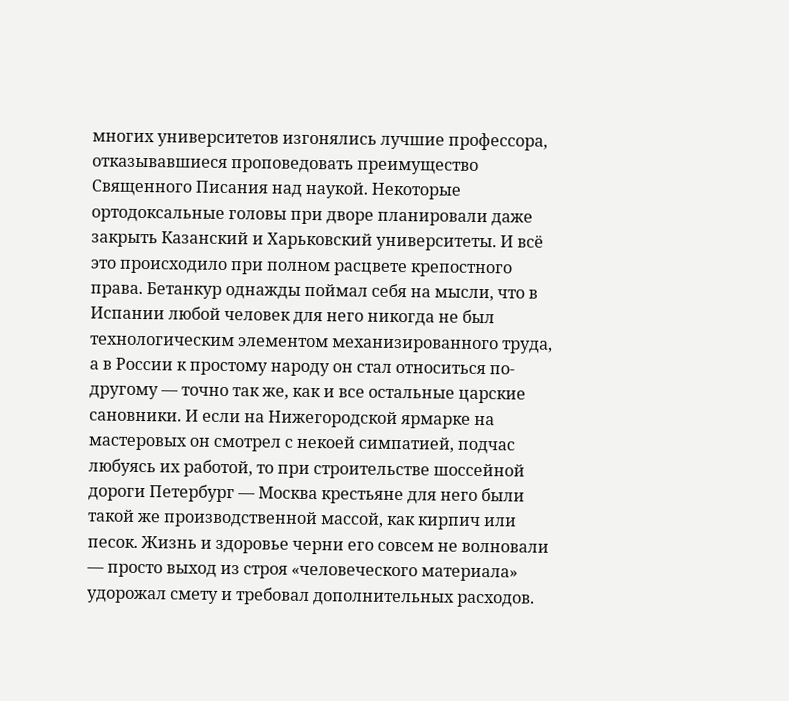многих университетов изгонялись лучшие профессора, отказывавшиеся проповедовать преимущество Священного Писания над наукой. Некоторые ортодоксальные головы при дворе планировали даже закрыть Казанский и Харьковский университеты. И всё это происходило при полном расцвете крепостного права. Бетанкур однажды поймал себя на мысли, что в Испании любой человек для него никогда не был технологическим элементом механизированного труда, а в России к простому народу он стал относиться по-другому — точно так же, как и все остальные царские сановники. И если на Нижегородской ярмарке на мастеровых он смотрел с некоей симпатией, подчас любуясь их работой, то при строительстве шоссейной дороги Петербург — Москва крестьяне для него были такой же производственной массой, как кирпич или песок. Жизнь и здоровье черни его совсем не волновали — просто выход из строя «человеческого материала» удорожал смету и требовал дополнительных расходов.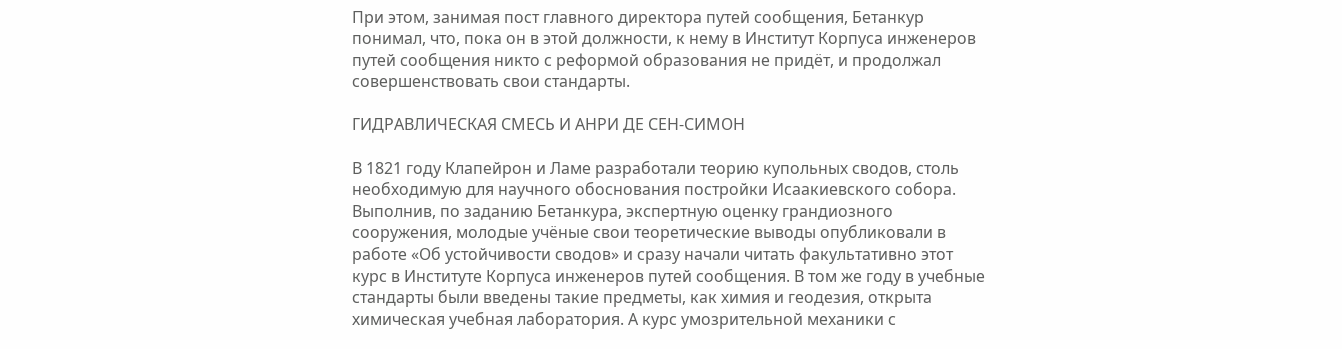При этом, занимая пост главного директора путей сообщения, Бетанкур понимал, что, пока он в этой должности, к нему в Институт Корпуса инженеров путей сообщения никто с реформой образования не придёт, и продолжал совершенствовать свои стандарты.

ГИДРАВЛИЧЕСКАЯ СМЕСЬ И АНРИ ДЕ СЕН-СИМОН

В 1821 году Клапейрон и Ламе разработали теорию купольных сводов, столь необходимую для научного обоснования постройки Исаакиевского собора. Выполнив, по заданию Бетанкура, экспертную оценку грандиозного сооружения, молодые учёные свои теоретические выводы опубликовали в работе «Об устойчивости сводов» и сразу начали читать факультативно этот курс в Институте Корпуса инженеров путей сообщения. В том же году в учебные стандарты были введены такие предметы, как химия и геодезия, открыта химическая учебная лаборатория. А курс умозрительной механики с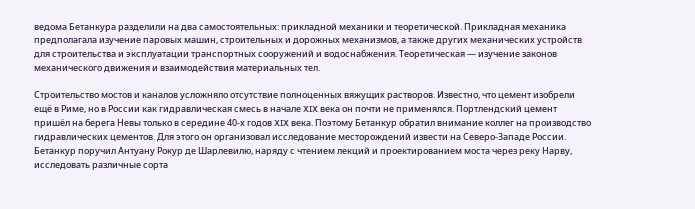ведома Бетанкура разделили на два самостоятельных: прикладной механики и теоретической. Прикладная механика предполагала изучение паровых машин, строительных и дорожных механизмов, а также других механических устройств для строительства и эксплуатации транспортных сооружений и водоснабжения. Теоретическая — изучение законов механического движения и взаимодействия материальных тел.

Строительство мостов и каналов усложняло отсутствие полноценных вяжущих растворов. Известно, что цемент изобрели ещё в Риме, но в России как гидравлическая смесь в начале XIX века он почти не применялся. Портлендский цемент пришёл на берега Невы только в середине 40-х годов XIX века. Поэтому Бетанкур обратил внимание коллег на производство гидравлических цементов. Для этого он организовал исследование месторождений извести на Северо-Западе России. Бетанкур поручил Антуану Рокур де Шарлевилю, наряду с чтением лекций и проектированием моста через реку Нарву, исследовать различные сорта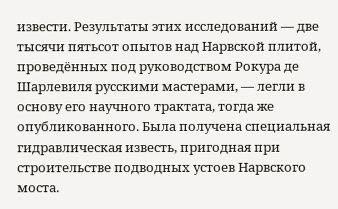извести. Результаты этих исследований — две тысячи пятьсот опытов над Нарвской плитой, проведённых под руководством Рокура де Шарлевиля русскими мастерами, — легли в основу его научного трактата, тогда же опубликованного. Была получена специальная гидравлическая известь, пригодная при строительстве подводных устоев Нарвского моста.